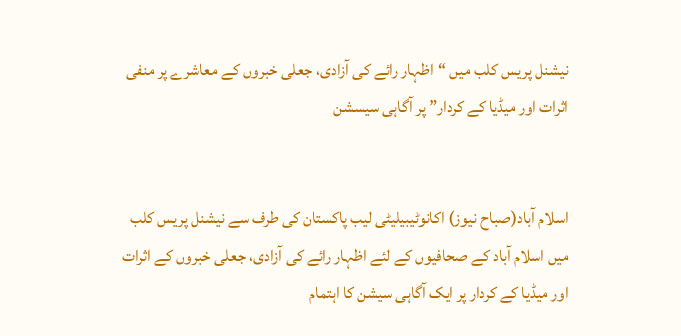نیشنل پریس کلب میں “اظہار رائے کی آزادی، جعلی خبروں کے معاشرے پر منفی اثرات اور میڈیا کے کردار” پر آگاہی سیسشن


اسلام آباد(صباح نیوز) اکانوٹیبیلیٹی لیب پاکستان کی طرف سے نیشنل پریس کلب میں اسلام آباد کے صحافیوں کے لئے اظہار رائے کی آزادی، جعلی خبروں کے اثرات اور میڈیا کے کردار پر ایک آگاہی سیشن کا اہتمام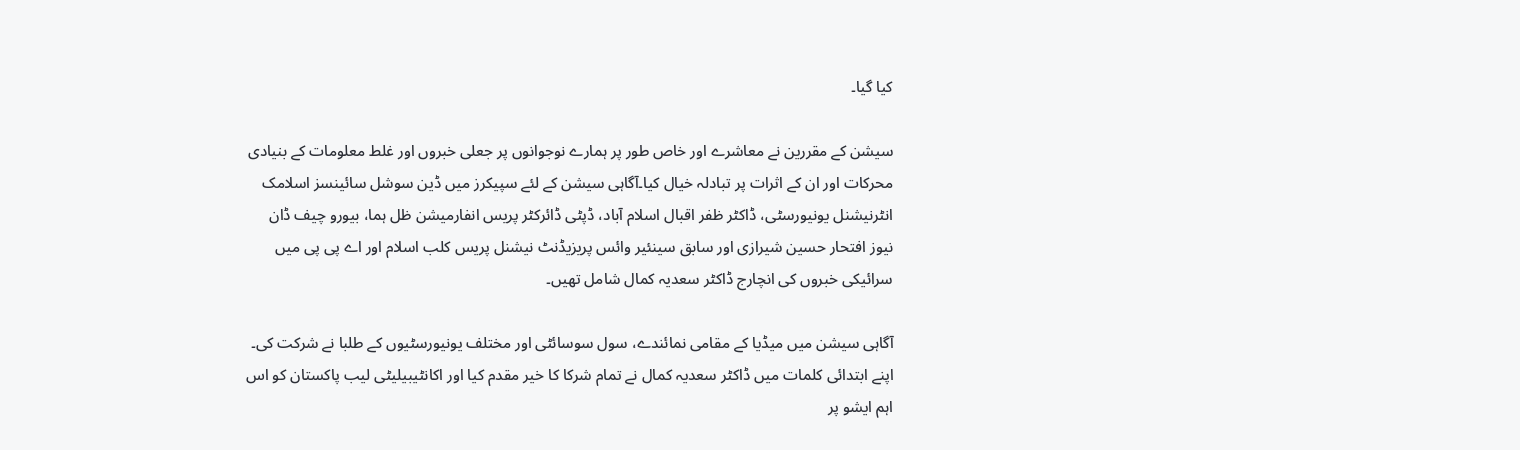کیا گیا۔

سیشن کے مقررین نے معاشرے اور خاص طور پر ہمارے نوجوانوں پر جعلی خبروں اور غلط معلومات کے بنیادی محرکات اور ان کے اثرات پر تبادلہ خیال کیا۔آگاہی سیشن کے لئے سپیکرز میں ڈین سوشل سائینسز اسلامک انٹرنیشنل یونیورسٹی، ڈاکٹر ظفر اقبال اسلام آباد، ڈپٹی ڈائرکٹر پریس انفارمیشن ظل ہما، بیورو چیف ڈان نیوز افتحار حسین شیرازی اور سابق سینئیر وائس پریزیڈنٹ نیشنل پریس کلب اسلام اور اے پی پی میں سرائیکی خبروں کی انچارج ڈاکٹر سعدیہ کمال شامل تھیں۔

آگاہی سیشن میں میڈیا کے مقامی نمائندے، سول سوسائٹی اور مختلف یونیورسٹیوں کے طلبا نے شرکت کی۔ اپنے ابتدائی کلمات میں ڈاکٹر سعدیہ کمال نے تمام شرکا کا خیر مقدم کیا اور اکانٹیبیلیٹی لیب پاکستان کو اس اہم ایشو پر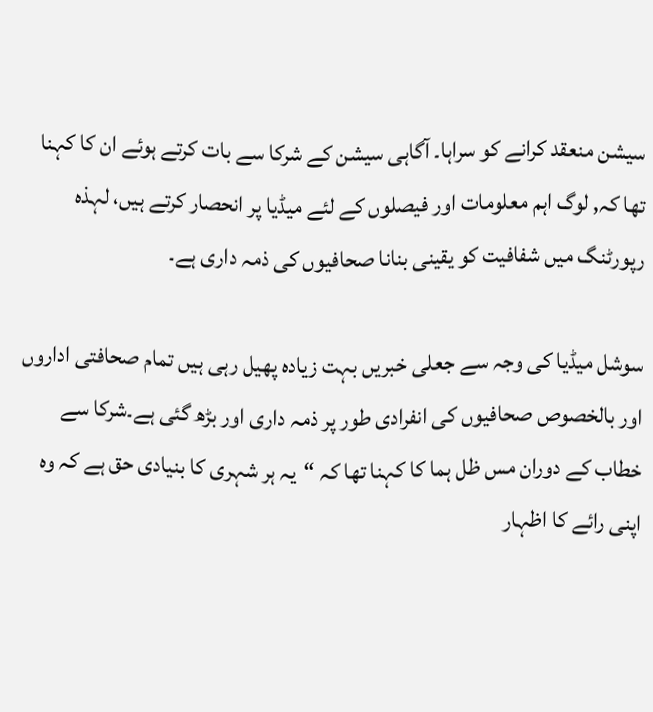سیشن منعقد کرانے کو سراہا۔ آگاہی سیشن کے شرکا سے بات کرتے ہوئے ان کا کہنا تھا کہ, لوگ اہم معلومات اور فیصلوں کے لئے میڈیا پر انحصار کرتے ہیں، لہذہ رپورٹنگ میں شفافیت کو یقینی بنانا صحافیوں کی ذمہ داری ہے۔

سوشل میڈیا کی وجہ سے جعلی خبریں بہت زیادہ پھیل رہی ہیں تمام صحافتی اداروں اور بالخصوص صحافیوں کی انفرادی طور پر ذمہ داری اور بڑھ گئی ہے۔شرکا سے خطاب کے دوران مس ظل ہما کا کہنا تھا کہ “یہ ہر شہری کا بنیادی حق ہے کہ وہ اپنی رائے کا اظہار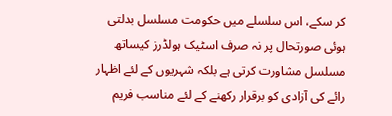کر سکے، اس سلسلے میں حکومت مسلسل بدلتی ہوئی صورتحال پر نہ صرف اسٹیک ہولڈرز کیساتھ مسلسل مشاورت کرتی ہے بلکہ شہریوں کے لئے اظہار رائے کی آزادی کو برقرار رکھنے کے لئے مناسب فریم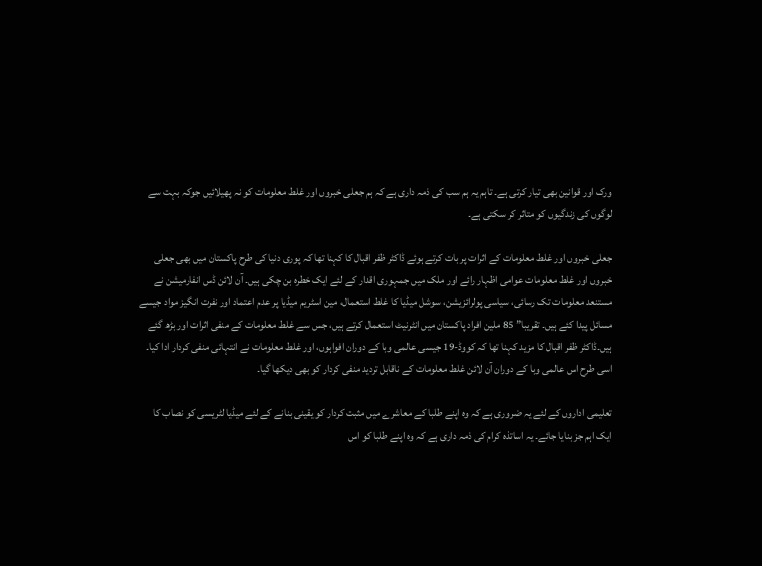ورک اور قوانین بھی تیار کرتی ہے۔ تاہم یہ ہم سب کی ذمہ داری ہے کہ ہم جعلی خبروں اور غلط معلومات کو نہ پھیلائیں جوکہ بہت سے لوگوں کی زندگیوں کو متاثر کر سکتی ہے۔

جعلی خبروں اور غلط معلومات کے اثرات پر بات کرتے ہوئے ڈاکٹر ظفر اقبال کا کہنا تھا کہ پوری دنیا کی طرح پاکستان میں بھی جعلی خبروں اور غلط معلومات عوامی اظہار رائے اور ملک میں جمہوری اقدار کے لئے ایک خطرہ بن چکی ہیں۔ آن لائن ڈس انفارمیشن نے مستنعد معلومات تک رسائی، سیاسی پولرائزیشن، سوشل میڈیا کا غلط استعمال، مین اسٹریم میڈیا پر عدم اعتماد اور نفرت انگیز مواد جیسے مسائل پیدا کئے ہیں۔ تقریبا” 85 ملین افراد پاکستان میں انٹرنیٹ استعمال کرتے ہیں، جس سے غلط معلومات کے منفی اثرات اور بڑھ گئے ہیں۔ڈاکٹر ظفر اقبال کا مزید کہنا تھا کہ کووڈ-19 جیسی عالمی وبا کے دوران افواہوں، اور غلط معلومات نے انتہائی منفی کردار ادا کیا۔ اسی طرح اس عالمی وبا کے دوران آن لائن غلط معلومات کے ناقابل تردید منفی کردار کو بھی دیکھا گیا۔

تعلیمی اداروں کے لئے یہ ضروری ہے کہ وہ اپنے طلبا کے معاشرے میں مثبت کردار کو یقینی بنانے کے لئے میڈیا لٹریسی کو نصاب کا ایک اہم جز بنایا جائے۔ یہ اساتذہ کرام کی ذمہ داری ہے کہ وہ اپنے طلبا کو اس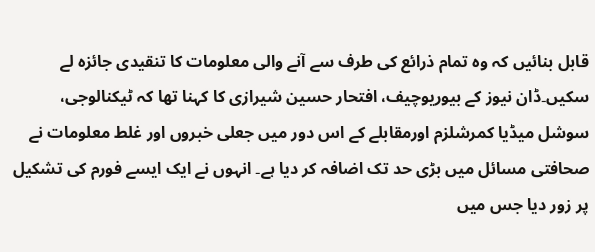قابل بنائیں کہ وہ تمام ذرائع کی طرف سے آنے والی معلومات کا تنقیدی جائزہ لے سکیں۔ڈان نیوز کے بیوریوچیف، افتحار حسین شیرازی کا کہنا تھا کہ ٹیکنالوجی، سوشل میڈیا کمرشلزم اورمقابلے کے اس دور میں جعلی خبروں اور غلط معلومات نے صحافتی مسائل میں بڑی حد تک اضافہ کر دیا ہے۔ انہوں نے ایک ایسے فورم کی تشکیل پر زور دیا جس میں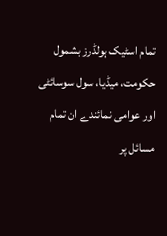تمام اسٹیک ہولڈرز بشمول حکومت، میڈیا، سول سوسائٹی اور عوامی نمائندے ان تمام مسائل پر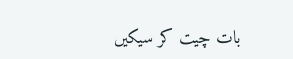بات چیت کر سیکیں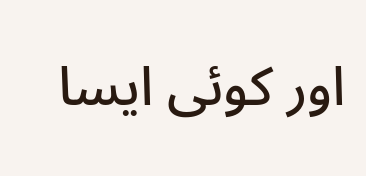اور کوئی ایسا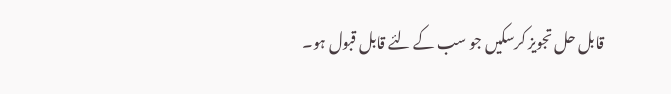قابل حل تجویز کرسکیں جو سب کے لئے قابل قبول ہو۔